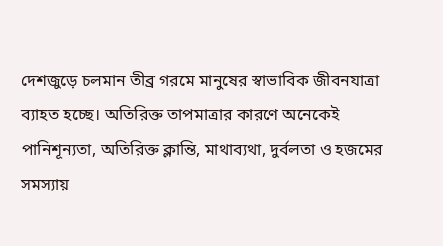দেশজুড়ে চলমান তীব্র গরমে মানুষের স্বাভাবিক জীবনযাত্রা ব্যাহত হচ্ছে। অতিরিক্ত তাপমাত্রার কারণে অনেকেই পানিশূন্যতা, অতিরিক্ত ক্লান্তি, মাথাব্যথা, দুর্বলতা ও হজমের সমস্যায়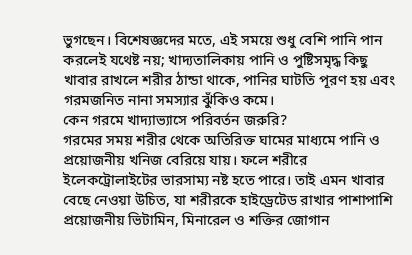ভুগছেন। বিশেষজ্ঞদের মতে, এই সময়ে শুধু বেশি পানি পান করলেই যথেষ্ট নয়; খাদ্যতালিকায় পানি ও পুষ্টিসমৃদ্ধ কিছু খাবার রাখলে শরীর ঠান্ডা থাকে, পানির ঘাটতি পূরণ হয় এবং গরমজনিত নানা সমস্যার ঝুঁকিও কমে।
কেন গরমে খাদ্যাভ্যাসে পরিবর্তন জরুরি?
গরমের সময় শরীর থেকে অতিরিক্ত ঘামের মাধ্যমে পানি ও প্রয়োজনীয় খনিজ বেরিয়ে যায়। ফলে শরীরে ইলেকট্রোলাইটের ভারসাম্য নষ্ট হতে পারে। তাই এমন খাবার বেছে নেওয়া উচিত, যা শরীরকে হাইড্রেটেড রাখার পাশাপাশি প্রয়োজনীয় ভিটামিন, মিনারেল ও শক্তির জোগান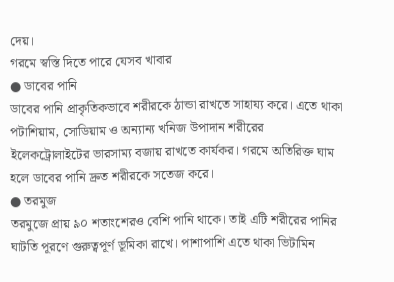দেয়।
গরমে স্বস্তি দিতে পারে যেসব খাবার
● ডাবের পানি
ডাবের পানি প্রাকৃতিকভাবে শরীরকে ঠান্ডা রাখতে সাহায্য করে। এতে থাকা পটাশিয়াম, সোডিয়াম ও অন্যান্য খনিজ উপাদান শরীরের ইলেকট্রোলাইটের ভারসাম্য বজায় রাখতে কার্যকর। গরমে অতিরিক্ত ঘাম হলে ডাবের পানি দ্রুত শরীরকে সতেজ করে।
● তরমুজ
তরমুজে প্রায় ৯০ শতাংশেরও বেশি পানি থাকে। তাই এটি শরীরের পানির ঘাটতি পূরণে গুরুত্বপূর্ণ ভূমিকা রাখে। পাশাপাশি এতে থাকা ভিটামিন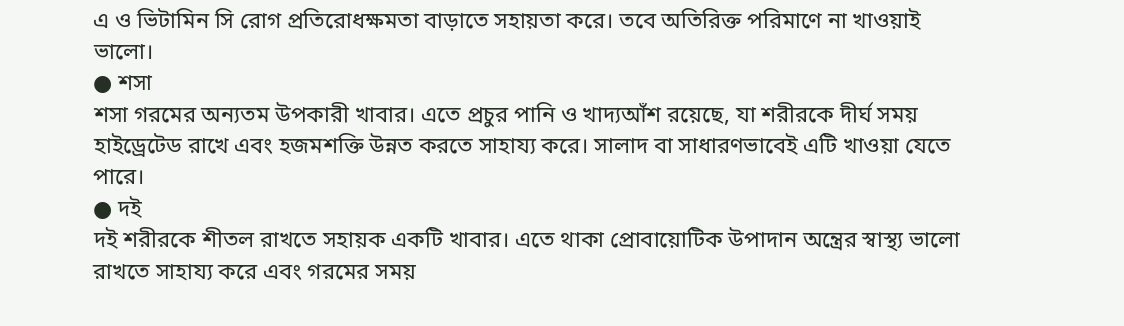এ ও ভিটামিন সি রোগ প্রতিরোধক্ষমতা বাড়াতে সহায়তা করে। তবে অতিরিক্ত পরিমাণে না খাওয়াই ভালো।
● শসা
শসা গরমের অন্যতম উপকারী খাবার। এতে প্রচুর পানি ও খাদ্যআঁশ রয়েছে, যা শরীরকে দীর্ঘ সময় হাইড্রেটেড রাখে এবং হজমশক্তি উন্নত করতে সাহায্য করে। সালাদ বা সাধারণভাবেই এটি খাওয়া যেতে পারে।
● দই
দই শরীরকে শীতল রাখতে সহায়ক একটি খাবার। এতে থাকা প্রোবায়োটিক উপাদান অন্ত্রের স্বাস্থ্য ভালো রাখতে সাহায্য করে এবং গরমের সময়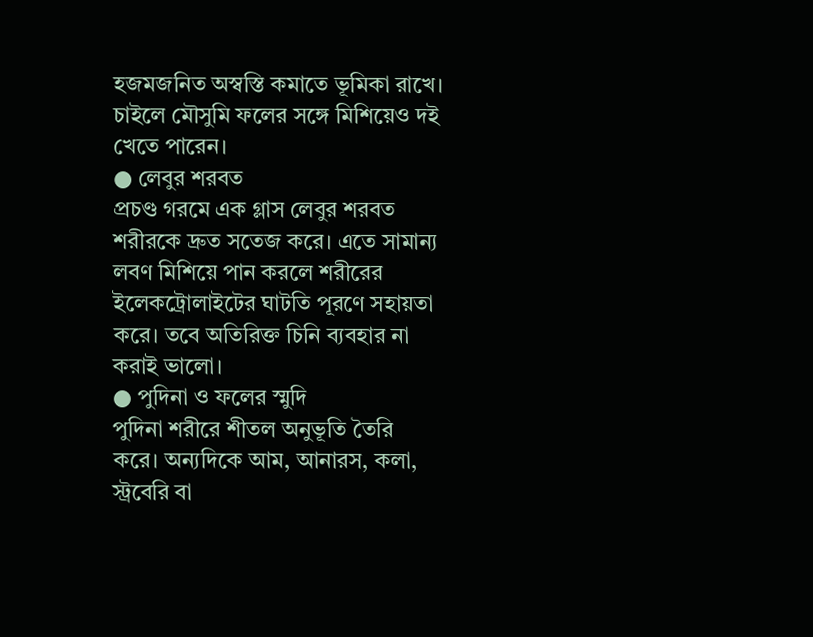হজমজনিত অস্বস্তি কমাতে ভূমিকা রাখে। চাইলে মৌসুমি ফলের সঙ্গে মিশিয়েও দই খেতে পারেন।
● লেবুর শরবত
প্রচণ্ড গরমে এক গ্লাস লেবুর শরবত শরীরকে দ্রুত সতেজ করে। এতে সামান্য লবণ মিশিয়ে পান করলে শরীরের ইলেকট্রোলাইটের ঘাটতি পূরণে সহায়তা করে। তবে অতিরিক্ত চিনি ব্যবহার না করাই ভালো।
● পুদিনা ও ফলের স্মুদি
পুদিনা শরীরে শীতল অনুভূতি তৈরি করে। অন্যদিকে আম, আনারস, কলা, স্ট্রবেরি বা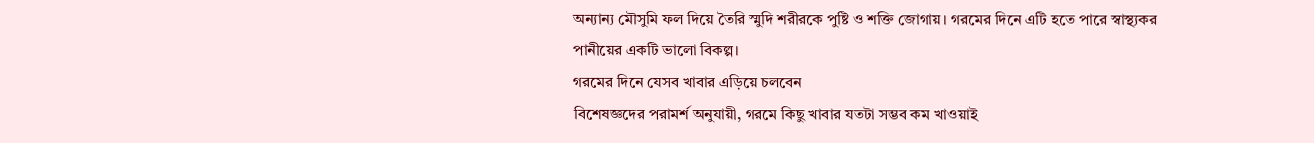অন্যান্য মৌসুমি ফল দিয়ে তৈরি স্মুদি শরীরকে পুষ্টি ও শক্তি জোগায়। গরমের দিনে এটি হতে পারে স্বাস্থ্যকর পানীয়ের একটি ভালো বিকল্প।
গরমের দিনে যেসব খাবার এড়িয়ে চলবেন
বিশেষজ্ঞদের পরামর্শ অনুযায়ী, গরমে কিছু খাবার যতটা সম্ভব কম খাওয়াই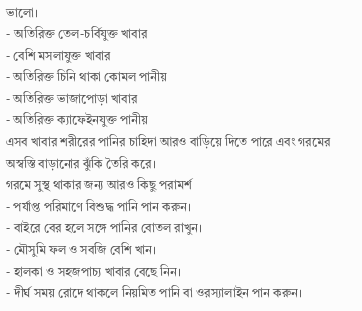ভালো।
- অতিরিক্ত তেল-চর্বিযুক্ত খাবার
- বেশি মসলাযুক্ত খাবার
- অতিরিক্ত চিনি থাকা কোমল পানীয়
- অতিরিক্ত ভাজাপোড়া খাবার
- অতিরিক্ত ক্যাফেইনযুক্ত পানীয়
এসব খাবার শরীরের পানির চাহিদা আরও বাড়িয়ে দিতে পারে এবং গরমের অস্বস্তি বাড়ানোর ঝুঁকি তৈরি করে।
গরমে সুস্থ থাকার জন্য আরও কিছু পরামর্শ
- পর্যাপ্ত পরিমাণে বিশুদ্ধ পানি পান করুন।
- বাইরে বের হলে সঙ্গে পানির বোতল রাখুন।
- মৌসুমি ফল ও সবজি বেশি খান।
- হালকা ও সহজপাচ্য খাবার বেছে নিন।
- দীর্ঘ সময় রোদে থাকলে নিয়মিত পানি বা ওরস্যালাইন পান করুন।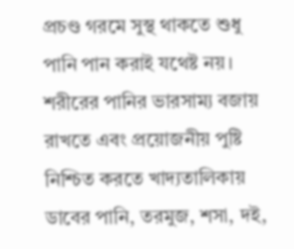প্রচণ্ড গরমে সুস্থ থাকতে শুধু পানি পান করাই যথেষ্ট নয়। শরীরের পানির ভারসাম্য বজায় রাখতে এবং প্রয়োজনীয় পুষ্টি নিশ্চিত করতে খাদ্যতালিকায় ডাবের পানি, তরমুজ, শসা, দই,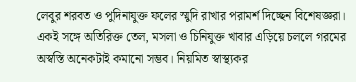লেবুর শরবত ও পুদিনাযুক্ত ফলের স্মুদি রাখার পরামর্শ দিচ্ছেন বিশেষজ্ঞরা। একই সঙ্গে অতিরিক্ত তেল, মসলা ও চিনিযুক্ত খাবার এড়িয়ে চললে গরমের অস্বস্তি অনেকটাই কমানো সম্ভব। নিয়মিত স্বাস্থ্যকর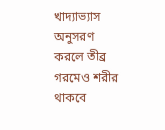খাদ্যাভ্যাস অনুসরণ করলে তীব্র গরমেও শরীর থাকবে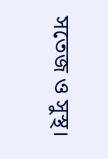সতেজ ও সুস্থ।